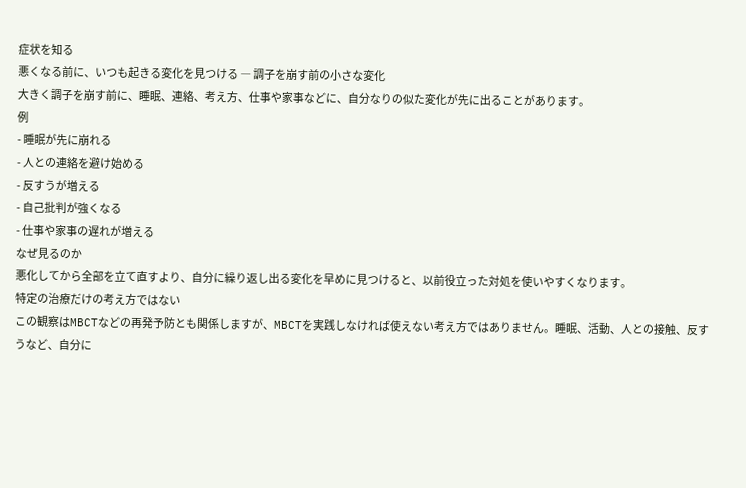症状を知る
悪くなる前に、いつも起きる変化を見つける ― 調子を崩す前の小さな変化
大きく調子を崩す前に、睡眠、連絡、考え方、仕事や家事などに、自分なりの似た変化が先に出ることがあります。
例
- 睡眠が先に崩れる
- 人との連絡を避け始める
- 反すうが増える
- 自己批判が強くなる
- 仕事や家事の遅れが増える
なぜ見るのか
悪化してから全部を立て直すより、自分に繰り返し出る変化を早めに見つけると、以前役立った対処を使いやすくなります。
特定の治療だけの考え方ではない
この観察はMBCTなどの再発予防とも関係しますが、MBCTを実践しなければ使えない考え方ではありません。睡眠、活動、人との接触、反すうなど、自分に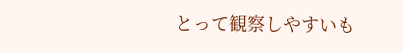とって観察しやすいも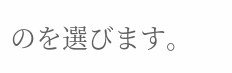のを選びます。